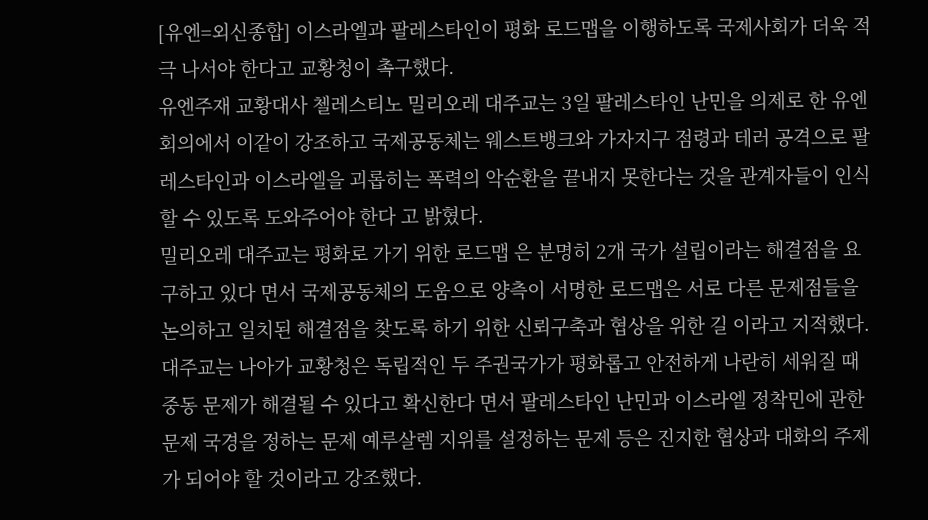[유엔=외신종합] 이스라엘과 팔레스타인이 평화 로드맵을 이행하도록 국제사회가 더욱 적극 나서야 한다고 교황청이 촉구했다.
유엔주재 교황대사 첼레스티노 밀리오레 대주교는 3일 팔레스타인 난민을 의제로 한 유엔 회의에서 이같이 강조하고 국제공동체는 웨스트뱅크와 가자지구 점령과 테러 공격으로 팔레스타인과 이스라엘을 괴롭히는 폭력의 악순환을 끝내지 못한다는 것을 관계자들이 인식할 수 있도록 도와주어야 한다 고 밝혔다.
밀리오레 대주교는 평화로 가기 위한 로드맵 은 분명히 2개 국가 설립이라는 해결점을 요구하고 있다 면서 국제공동체의 도움으로 양측이 서명한 로드맵은 서로 다른 문제점들을 논의하고 일치된 해결점을 찾도록 하기 위한 신뢰구축과 협상을 위한 길 이라고 지적했다.
대주교는 나아가 교황청은 독립적인 두 주권국가가 평화롭고 안전하게 나란히 세워질 때 중동 문제가 해결될 수 있다고 확신한다 면서 팔레스타인 난민과 이스라엘 정착민에 관한 문제 국경을 정하는 문제 예루살렘 지위를 설정하는 문제 등은 진지한 협상과 대화의 주제가 되어야 할 것이라고 강조했다.